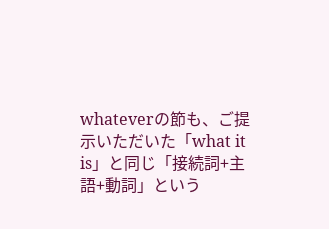whateverの節も、ご提示いただいた「what it is」と同じ「接続詞+主語+動詞」という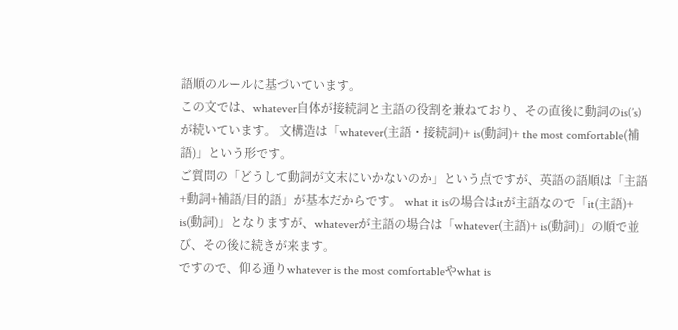語順のルールに基づいています。
この文では、whatever自体が接続詞と主語の役割を兼ねており、その直後に動詞のis(’s)が続いています。 文構造は「whatever(主語・接続詞)+ is(動詞)+ the most comfortable(補語)」という形です。
ご質問の「どうして動詞が文末にいかないのか」という点ですが、英語の語順は「主語+動詞+補語/目的語」が基本だからです。 what it isの場合はitが主語なので「it(主語)+ is(動詞)」となりますが、whateverが主語の場合は「whatever(主語)+ is(動詞)」の順で並び、その後に続きが来ます。
ですので、仰る通りwhatever is the most comfortableやwhat is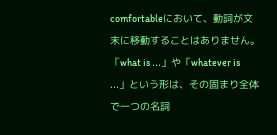comfortableにおいて、動詞が文末に移動することはありません。 「what is ...」や「whatever is ...」という形は、その固まり全体で一つの名詞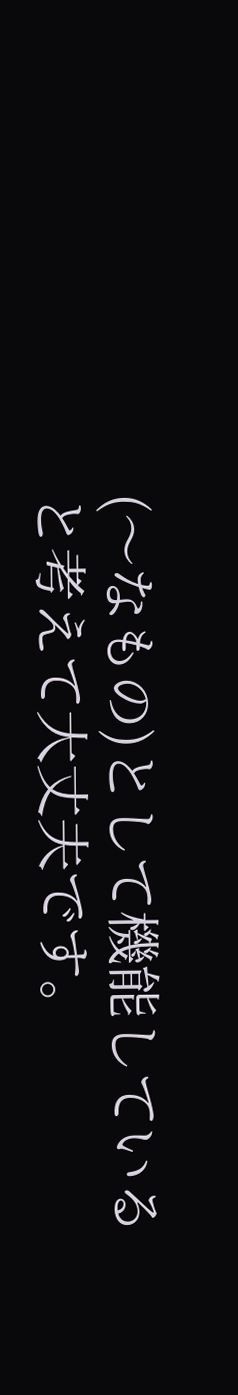(〜なもの)として機能していると考えて大丈夫です。